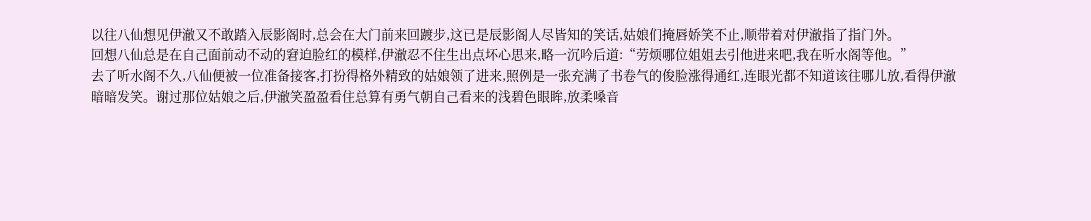以往八仙想见伊澈又不敢踏入辰影阁时,总会在大门前来回踱步,这已是辰影阁人尽皆知的笑话,姑娘们掩唇娇笑不止,顺带着对伊澈指了指门外。
回想八仙总是在自己面前动不动的窘迫脸红的模样,伊澈忍不住生出点坏心思来,略一沉吟后道:“劳烦哪位姐姐去引他进来吧,我在听水阁等他。”
去了听水阁不久,八仙便被一位准备接客,打扮得格外精致的姑娘领了进来,照例是一张充满了书卷气的俊脸涨得通红,连眼光都不知道该往哪儿放,看得伊澈暗暗发笑。谢过那位姑娘之后,伊澈笑盈盈看住总算有勇气朝自己看来的浅碧色眼眸,放柔嗓音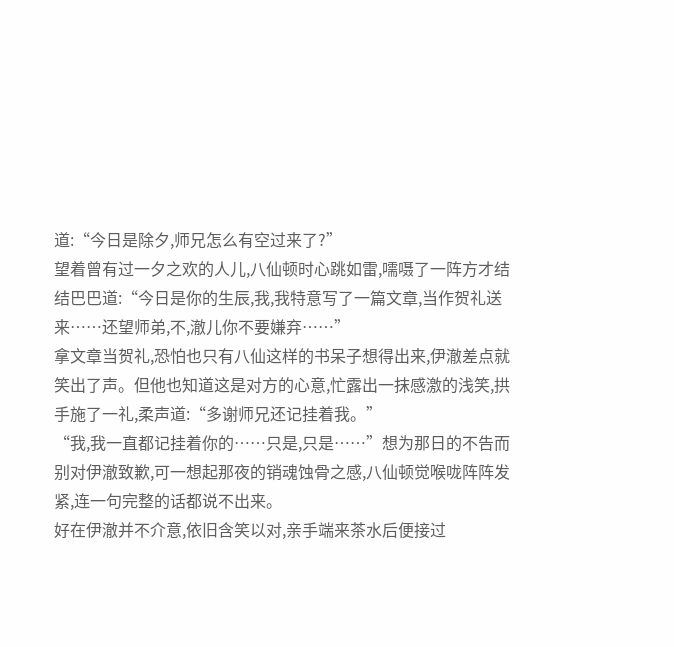道:“今日是除夕,师兄怎么有空过来了?”
望着曾有过一夕之欢的人儿,八仙顿时心跳如雷,嚅嗫了一阵方才结结巴巴道:“今日是你的生辰,我,我特意写了一篇文章,当作贺礼送来……还望师弟,不,澈儿你不要嫌弃……”
拿文章当贺礼,恐怕也只有八仙这样的书呆子想得出来,伊澈差点就笑出了声。但他也知道这是对方的心意,忙露出一抹感激的浅笑,拱手施了一礼,柔声道:“多谢师兄还记挂着我。”
“我,我一直都记挂着你的……只是,只是……”想为那日的不告而别对伊澈致歉,可一想起那夜的销魂蚀骨之感,八仙顿觉喉咙阵阵发紧,连一句完整的话都说不出来。
好在伊澈并不介意,依旧含笑以对,亲手端来茶水后便接过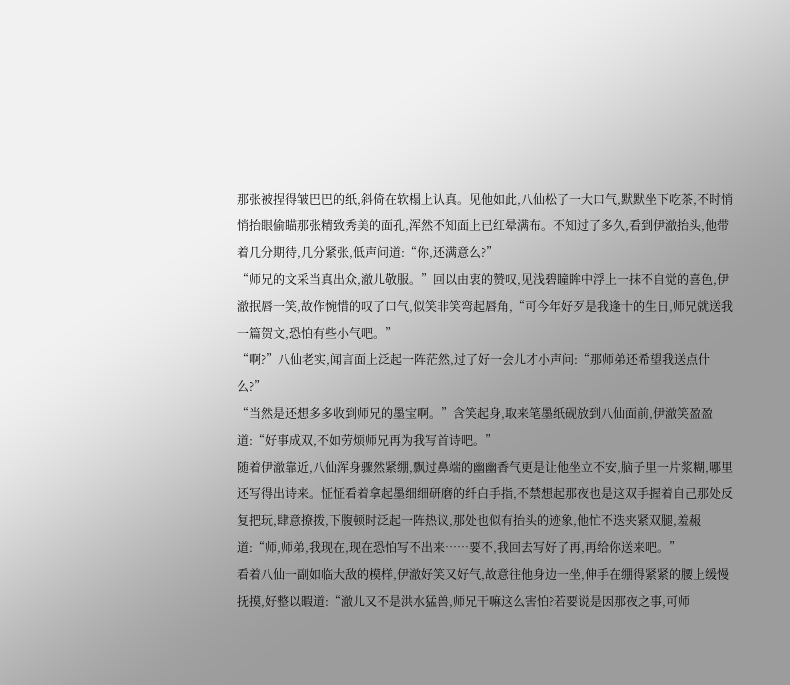那张被捏得皱巴巴的纸,斜倚在软榻上认真。见他如此,八仙松了一大口气,默默坐下吃茶,不时悄悄抬眼偷瞄那张精致秀美的面孔,浑然不知面上已红晕满布。不知过了多久,看到伊澈抬头,他带着几分期待,几分紧张,低声问道:“你,还满意么?”
“师兄的文采当真出众,澈儿敬服。”回以由衷的赞叹,见浅碧瞳眸中浮上一抹不自觉的喜色,伊澈抿唇一笑,故作惋惜的叹了口气,似笑非笑弯起唇角,“可今年好歹是我逢十的生日,师兄就送我一篇贺文,恐怕有些小气吧。”
“啊?”八仙老实,闻言面上泛起一阵茫然,过了好一会儿才小声问:“那师弟还希望我送点什么?”
“当然是还想多多收到师兄的墨宝啊。”含笑起身,取来笔墨纸砚放到八仙面前,伊澈笑盈盈道:“好事成双,不如劳烦师兄再为我写首诗吧。”
随着伊澈靠近,八仙浑身骤然紧绷,飘过鼻端的幽幽香气更是让他坐立不安,脑子里一片浆糊,哪里还写得出诗来。怔怔看着拿起墨细细研磨的纤白手指,不禁想起那夜也是这双手握着自己那处反复把玩,肆意撩拨,下腹顿时泛起一阵热议,那处也似有抬头的迹象,他忙不迭夹紧双腿,羞赧道:“师,师弟,我现在,现在恐怕写不出来……要不,我回去写好了再,再给你送来吧。”
看着八仙一副如临大敌的模样,伊澈好笑又好气,故意往他身边一坐,伸手在绷得紧紧的腰上缓慢抚摸,好整以暇道:“澈儿又不是洪水猛兽,师兄干嘛这么害怕?若要说是因那夜之事,可师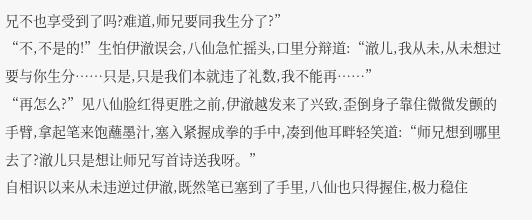兄不也享受到了吗?难道,师兄要同我生分了?”
“不,不是的!”生怕伊澈误会,八仙急忙摇头,口里分辩道:“澈儿,我从未,从未想过要与你生分……只是,只是我们本就违了礼数,我不能再……”
“再怎么?”见八仙脸红得更胜之前,伊澈越发来了兴致,歪倒身子靠住微微发颤的手臂,拿起笔来饱蘸墨汁,塞入紧握成拳的手中,凑到他耳畔轻笑道:“师兄想到哪里去了?澈儿只是想让师兄写首诗送我呀。”
自相识以来从未违逆过伊澈,既然笔已塞到了手里,八仙也只得握住,极力稳住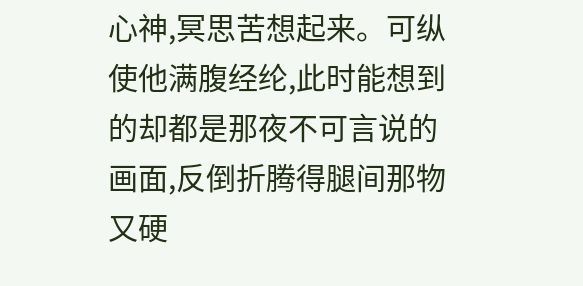心神,冥思苦想起来。可纵使他满腹经纶,此时能想到的却都是那夜不可言说的画面,反倒折腾得腿间那物又硬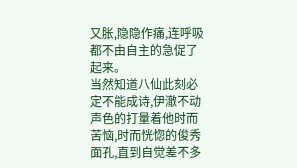又胀,隐隐作痛,连呼吸都不由自主的急促了起来。
当然知道八仙此刻必定不能成诗,伊澈不动声色的打量着他时而苦恼,时而恍惚的俊秀面孔,直到自觉差不多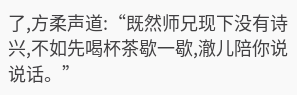了,方柔声道:“既然师兄现下没有诗兴,不如先喝杯茶歇一歇,澈儿陪你说说话。”